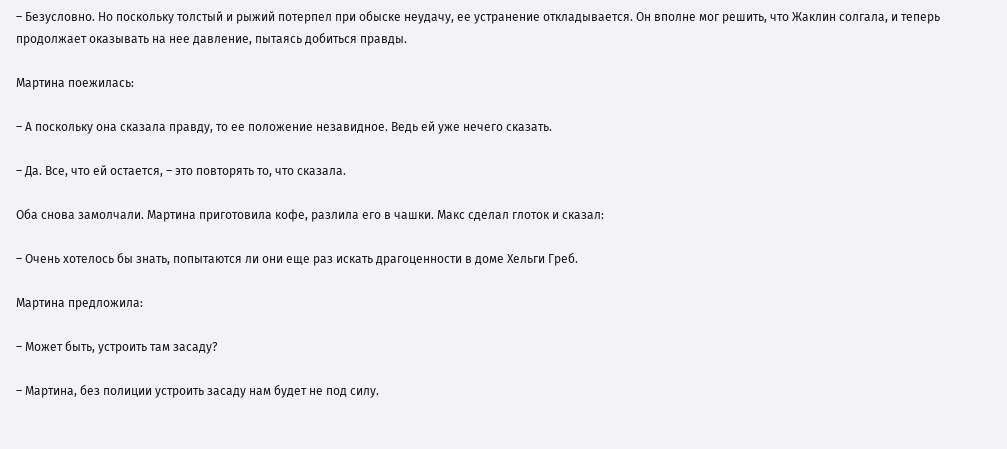– Безусловно. Но поскольку толстый и рыжий потерпел при обыске неудачу, ее устранение откладывается. Он вполне мог решить, что Жаклин солгала, и теперь продолжает оказывать на нее давление, пытаясь добиться правды.

Мартина поежилась:

– А поскольку она сказала правду, то ее положение незавидное. Ведь ей уже нечего сказать.

– Да. Все, что ей остается, – это повторять то, что сказала.

Оба снова замолчали. Мартина приготовила кофе, разлила его в чашки. Макс сделал глоток и сказал:

– Очень хотелось бы знать, попытаются ли они еще раз искать драгоценности в доме Хельги Греб.

Мартина предложила:

– Может быть, устроить там засаду?

– Мартина, без полиции устроить засаду нам будет не под силу.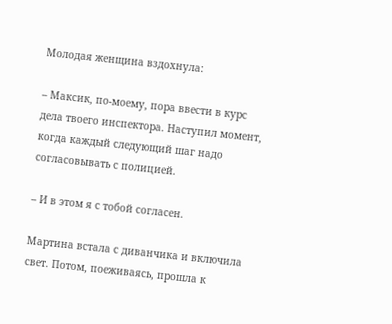Молодая женщина вздохнула:

– Максик, по-моему, пора ввести в курс дела твоего инспектора. Наступил момент, когда каждый следующий шаг надо согласовывать с полицией.

– И в этом я с тобой согласен.

Мартина встала с диванчика и включила свет. Потом, поеживаясь, прошла к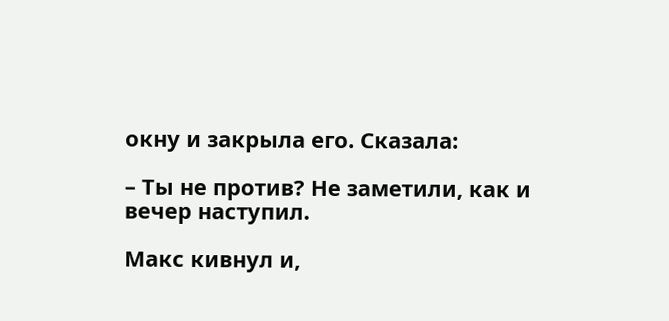окну и закрыла его. Сказала:

– Ты не против? Не заметили, как и вечер наступил.

Макс кивнул и,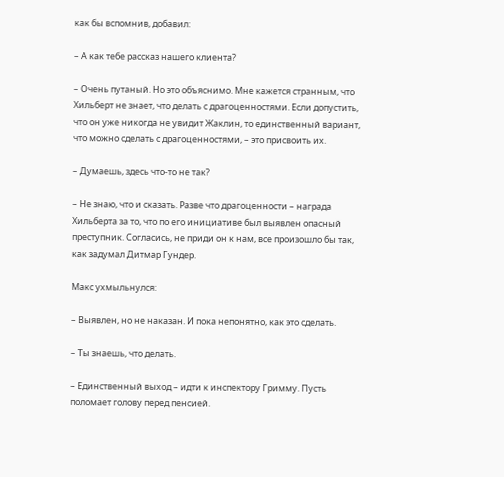как бы вспомнив, добавил:

– А как тебе рассказ нашего клиента?

– Очень путаный. Но это объяснимо. Мне кажется странным, что Хильберт не знает, что делать с драгоценностями. Если допустить, что он уже никогда не увидит Жаклин, то единственный вариант, что можно сделать с драгоценностями, – это присвоить их.

– Думаешь, здесь что-то не так?

– Не знаю, что и сказать. Разве что драгоценности – награда Хильберта за то, что по его инициативе был выявлен опасный преступник. Согласись, не приди он к нам, все произошло бы так, как задумал Дитмар Гундер.

Макс ухмыльнулся:

– Выявлен, но не наказан. И пока непонятно, как это сделать.

– Ты знаешь, что делать.

– Единственный выход – идти к инспектору Гримму. Пусть поломает голову перед пенсией.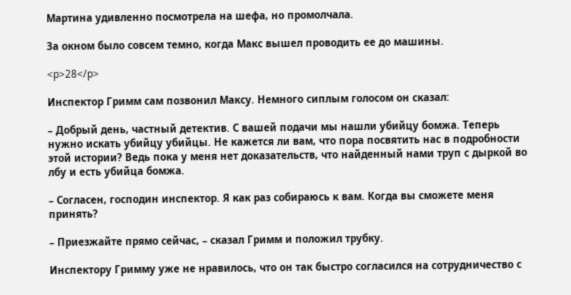Мартина удивленно посмотрела на шефа, но промолчала.

За окном было совсем темно, когда Макс вышел проводить ее до машины.

<p>28</p>

Инспектор Гримм сам позвонил Максу. Немного сиплым голосом он сказал:

– Добрый день, частный детектив. С вашей подачи мы нашли убийцу бомжа. Теперь нужно искать убийцу убийцы. Не кажется ли вам, что пора посвятить нас в подробности этой истории? Ведь пока у меня нет доказательств, что найденный нами труп с дыркой во лбу и есть убийца бомжа.

– Согласен, господин инспектор. Я как раз собираюсь к вам. Когда вы сможете меня принять?

– Приезжайте прямо сейчас, – сказал Гримм и положил трубку.

Инспектору Гримму уже не нравилось, что он так быстро согласился на сотрудничество с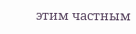этим частным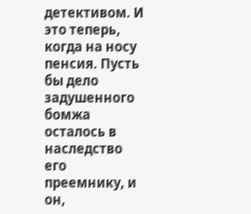детективом. И это теперь, когда на носу пенсия. Пусть бы дело задушенного бомжа осталось в наследство его преемнику, и он,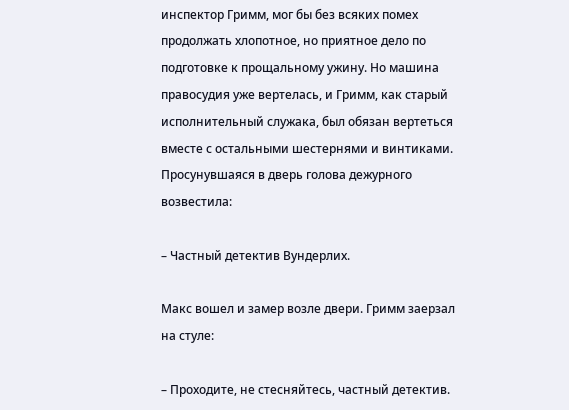инспектор Гримм, мог бы без всяких помех продолжать хлопотное, но приятное дело по подготовке к прощальному ужину. Но машина правосудия уже вертелась, и Гримм, как старый исполнительный служака, был обязан вертеться вместе с остальными шестернями и винтиками. Просунувшаяся в дверь голова дежурного возвестила:

– Частный детектив Вундерлих.

Макс вошел и замер возле двери. Гримм заерзал на стуле:

– Проходите, не стесняйтесь, частный детектив.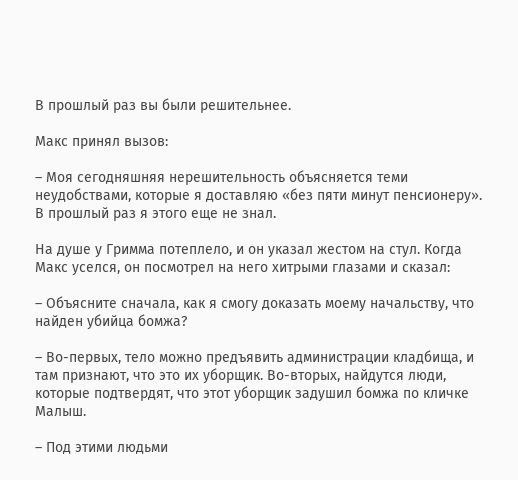В прошлый раз вы были решительнее.

Макс принял вызов:

– Моя сегодняшняя нерешительность объясняется теми неудобствами, которые я доставляю «без пяти минут пенсионеру». В прошлый раз я этого еще не знал.

На душе у Гримма потеплело, и он указал жестом на стул. Когда Макс уселся, он посмотрел на него хитрыми глазами и сказал:

– Объясните сначала, как я смогу доказать моему начальству, что найден убийца бомжа?

– Во-первых, тело можно предъявить администрации кладбища, и там признают, что это их уборщик. Во-вторых, найдутся люди, которые подтвердят, что этот уборщик задушил бомжа по кличке Малыш.

– Под этими людьми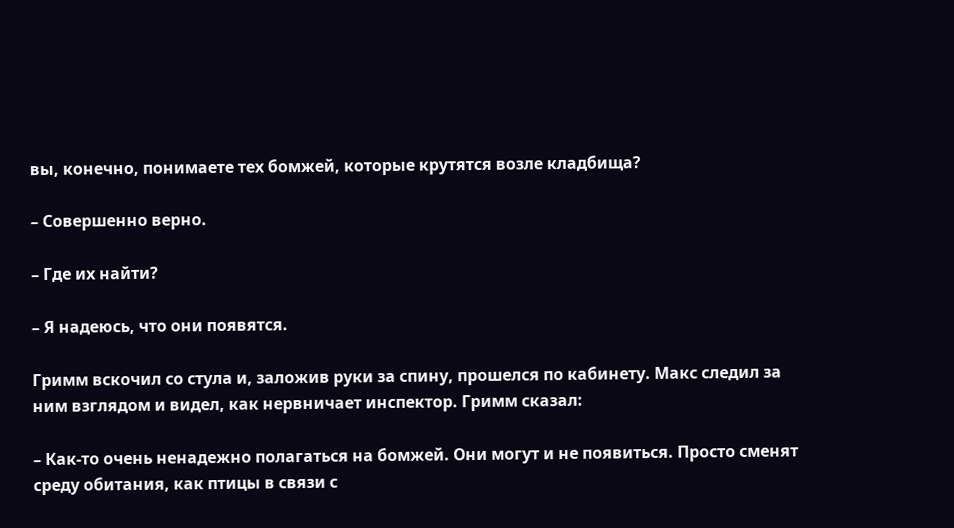вы, конечно, понимаете тех бомжей, которые крутятся возле кладбища?

– Совершенно верно.

– Где их найти?

– Я надеюсь, что они появятся.

Гримм вскочил со стула и, заложив руки за спину, прошелся по кабинету. Макс следил за ним взглядом и видел, как нервничает инспектор. Гримм сказал:

– Как-то очень ненадежно полагаться на бомжей. Они могут и не появиться. Просто сменят среду обитания, как птицы в связи с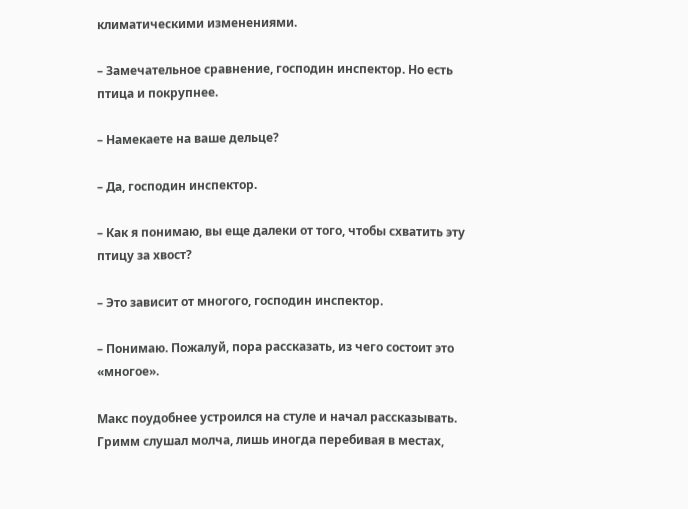климатическими изменениями.

– Замечательное сравнение, господин инспектор. Но есть птица и покрупнее.

– Намекаете на ваше дельце?

– Да, господин инспектор.

– Как я понимаю, вы еще далеки от того, чтобы схватить эту птицу за хвост?

– Это зависит от многого, господин инспектор.

– Понимаю. Пожалуй, пора рассказать, из чего состоит это «многое».

Макс поудобнее устроился на стуле и начал рассказывать. Гримм слушал молча, лишь иногда перебивая в местах,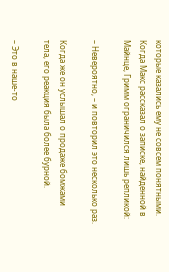которые казались ему не совсем понятными. Когда Макс рассказал о записке, найденной в Майнце, Гримм ограничился лишь репликой:

– Невероятно, – и повторил это несколько раз.

Когда же он услышал о продаже бомжами тела, его реакция была более бурной.

– Это в наше-то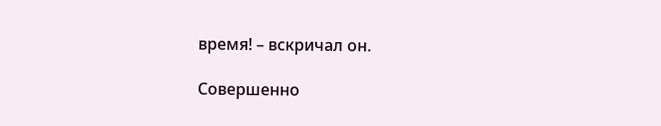время! – вскричал он.

Совершенно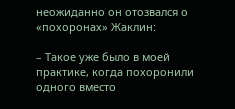неожиданно он отозвался о «похоронах» Жаклин:

– Такое уже было в моей практике, когда похоронили одного вместо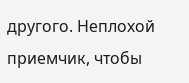другого. Неплохой приемчик, чтобы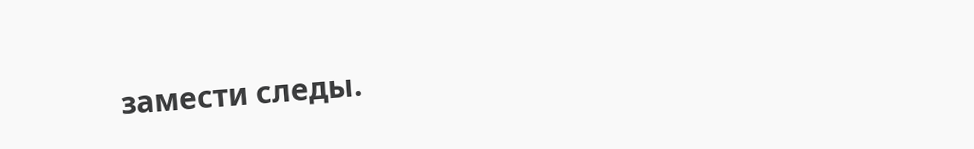замести следы.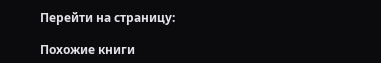Перейти на страницу:

Похожие книги